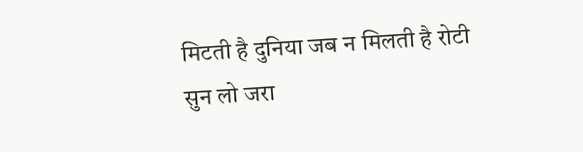मिटती है दुनिया जब न मिलती है रोटी
सुन लो जरा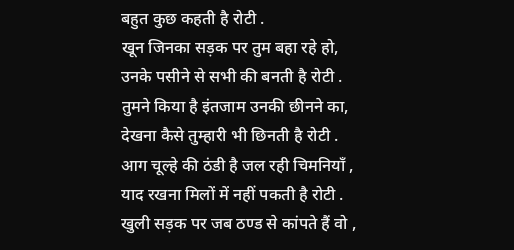बहुत कुछ कहती है रोटी .
खून जिनका सड़क पर तुम बहा रहे हो,
उनके पसीने से सभी की बनती है रोटी .
तुमने किया है इंतजाम उनकी छीनने का,
देखना कैसे तुम्हारी भी छिनती है रोटी .
आग चूल्हे की ठंडी है जल रही चिमनियाँ ,
याद रखना मिलों में नहीं पकती है रोटी .
खुली सड़क पर जब ठण्ड से कांपते हैं वो ,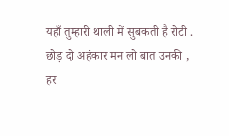यहाँ तुम्हारी थाली में सुबकती है रोटी .
छोड़ दो अहंकार मन लो बात उनकी ,
हर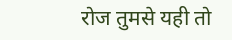रोज तुमसे यही तो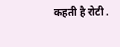कहती है रोटी .